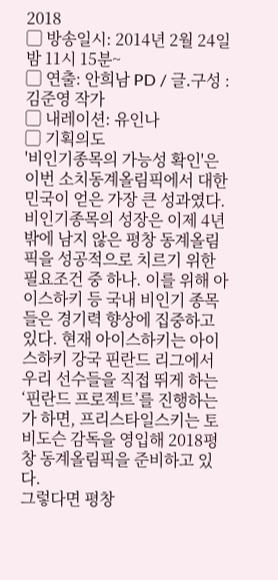2018
▢ 방송일시: 2014년 2월 24일 밤 11시 15분~
▢ 연출: 안희남 PD / 글․구성 : 김준영 작가
▢ 내레이션: 유인나
▢ 기획의도
'비인기종목의 가능성 확인'은 이번 소치동계올림픽에서 대한민국이 얻은 가장 큰 성과였다. 비인기종목의 성장은 이제 4년밖에 남지 않은 평창 동계올림픽을 성공적으로 치르기 위한 필요조건 중 하나. 이를 위해 아이스하키 등 국내 비인기 종목들은 경기력 향상에 집중하고 있다. 현재 아이스하키는 아이스하키 강국 핀란드 리그에서 우리 선수들을 직접 뛰게 하는 ‘핀란드 프로젝트’를 진행하는가 하면, 프리스타일스키는 토비도슨 감독을 영입해 2018평창 동계올림픽을 준비하고 있다.
그렇다면 평창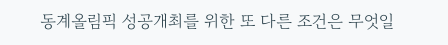동계올림픽 성공개최를 위한 또 다른 조건은 무엇일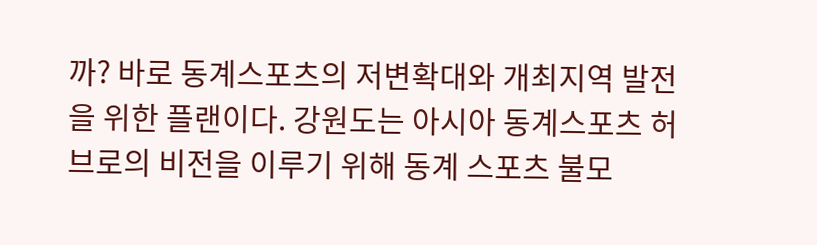까? 바로 동계스포츠의 저변확대와 개최지역 발전을 위한 플랜이다. 강원도는 아시아 동계스포츠 허브로의 비전을 이루기 위해 동계 스포츠 불모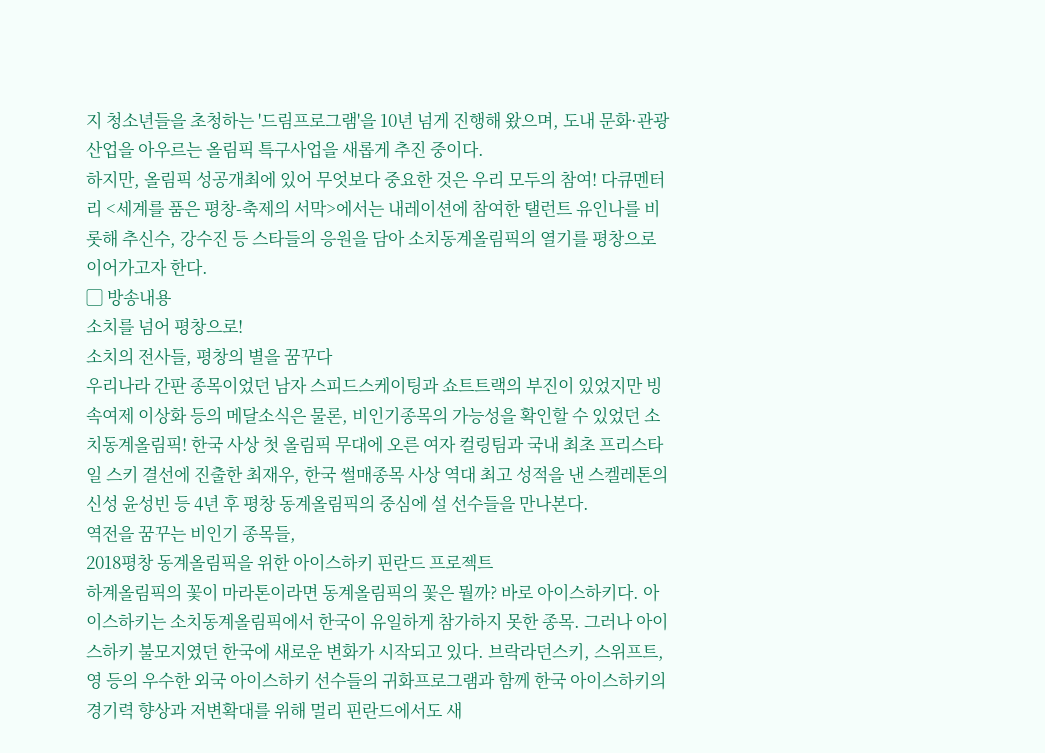지 청소년들을 초청하는 '드림프로그램'을 10년 넘게 진행해 왔으며, 도내 문화·관광산업을 아우르는 올림픽 특구사업을 새롭게 추진 중이다.
하지만, 올림픽 성공개최에 있어 무엇보다 중요한 것은 우리 모두의 참여! 다큐멘터리 <세계를 품은 평창-축제의 서막>에서는 내레이션에 참여한 탤런트 유인나를 비롯해 추신수, 강수진 등 스타들의 응원을 담아 소치동계올림픽의 열기를 평창으로 이어가고자 한다.
▢ 방송내용
소치를 넘어 평창으로!
소치의 전사들, 평창의 별을 꿈꾸다
우리나라 간판 종목이었던 남자 스피드스케이팅과 쇼트트랙의 부진이 있었지만 빙속여제 이상화 등의 메달소식은 물론, 비인기종목의 가능성을 확인할 수 있었던 소치동계올림픽! 한국 사상 첫 올림픽 무대에 오른 여자 컬링팀과 국내 최초 프리스타일 스키 결선에 진출한 최재우, 한국 썰매종목 사상 역대 최고 성적을 낸 스켈레톤의 신성 윤성빈 등 4년 후 평창 동계올림픽의 중심에 설 선수들을 만나본다.
역전을 꿈꾸는 비인기 종목들,
2018평창 동계올림픽을 위한 아이스하키 핀란드 프로젝트
하계올림픽의 꽃이 마라톤이라면 동계올림픽의 꽃은 뭘까? 바로 아이스하키다. 아이스하키는 소치동계올림픽에서 한국이 유일하게 참가하지 못한 종목. 그러나 아이스하키 불모지였던 한국에 새로운 변화가 시작되고 있다. 브락라던스키, 스위프트, 영 등의 우수한 외국 아이스하키 선수들의 귀화프로그램과 함께 한국 아이스하키의 경기력 향상과 저변확대를 위해 멀리 핀란드에서도 새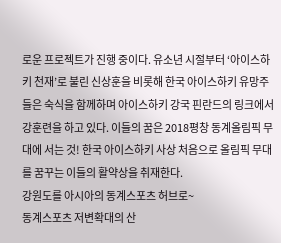로운 프로젝트가 진행 중이다. 유소년 시절부터 ‘아이스하키 천재’로 불린 신상훈을 비롯해 한국 아이스하키 유망주들은 숙식을 함께하며 아이스하키 강국 핀란드의 링크에서 강훈련을 하고 있다. 이들의 꿈은 2018평창 동계올림픽 무대에 서는 것! 한국 아이스하키 사상 처음으로 올림픽 무대를 꿈꾸는 이들의 활약상을 취재한다.
강원도를 아시아의 동계스포츠 허브로~
동계스포츠 저변확대의 산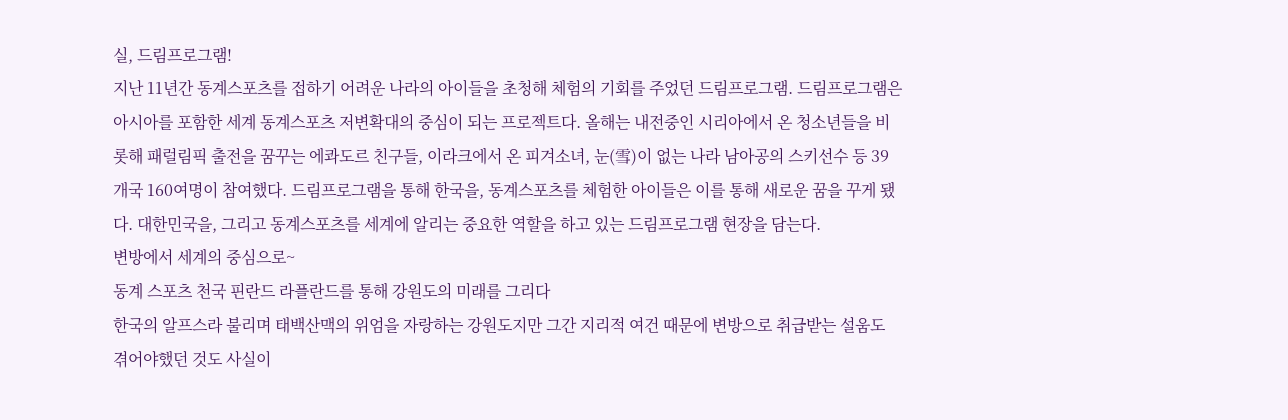실, 드림프로그램!
지난 11년간 동계스포츠를 접하기 어려운 나라의 아이들을 초청해 체험의 기회를 주었던 드림프로그램. 드림프로그램은 아시아를 포함한 세계 동계스포츠 저변확대의 중심이 되는 프로젝트다. 올해는 내전중인 시리아에서 온 청소년들을 비롯해 패럴림픽 출전을 꿈꾸는 에콰도르 친구들, 이라크에서 온 피겨소녀, 눈(雪)이 없는 나라 남아공의 스키선수 등 39개국 160여명이 참여했다. 드림프로그램을 통해 한국을, 동계스포츠를 체험한 아이들은 이를 통해 새로운 꿈을 꾸게 됐다. 대한민국을, 그리고 동계스포츠를 세계에 알리는 중요한 역할을 하고 있는 드림프로그램 현장을 담는다.
변방에서 세계의 중심으로~
동계 스포츠 천국 핀란드 라플란드를 통해 강원도의 미래를 그리다
한국의 알프스라 불리며 태백산맥의 위엄을 자랑하는 강원도지만 그간 지리적 여건 때문에 변방으로 취급받는 설움도 겪어야했던 것도 사실이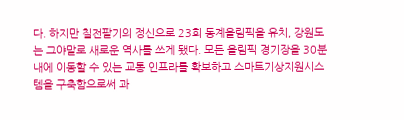다. 하지만 칠전팔기의 정신으로 23회 동계올림픽을 유치, 강원도는 그야말로 새로운 역사를 쓰게 됐다. 모든 올림픽 경기장을 30분 내에 이동할 수 있는 교통 인프라를 확보하고 스마트기상지원시스템을 구축함으로써 과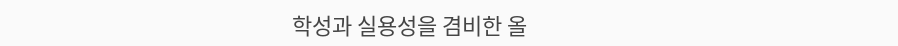학성과 실용성을 겸비한 올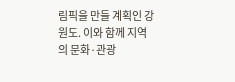림픽을 만들 계획인 강원도. 이와 함께 지역의 문화·관광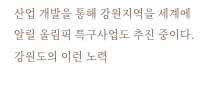산업 개발을 통해 강원지역을 세계에 알릴 올림픽 특구사업도 추진 중이다. 강원도의 이런 노력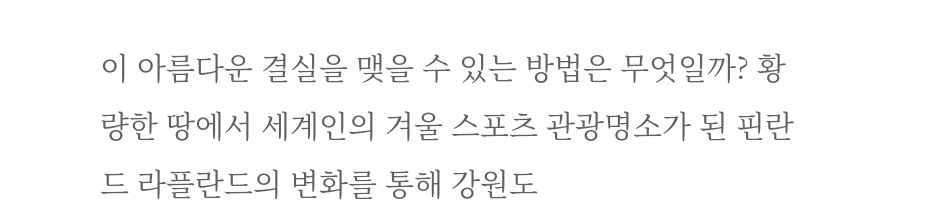이 아름다운 결실을 맺을 수 있는 방법은 무엇일까? 황량한 땅에서 세계인의 겨울 스포츠 관광명소가 된 핀란드 라플란드의 변화를 통해 강원도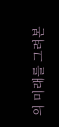의 미래를 그려본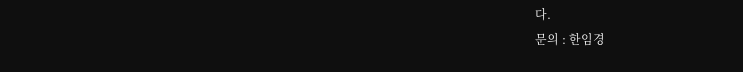다.
문의 : 한임경